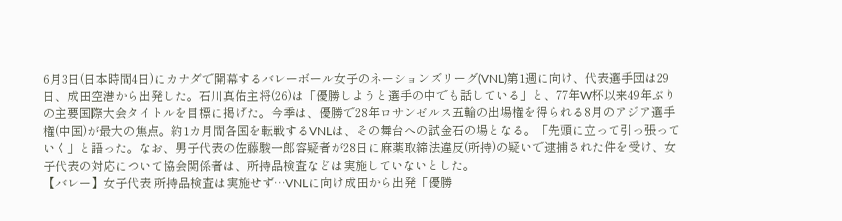6月3日(日本時間4日)にカナダで開幕するバレーボール女子のネーションズリーグ(VNL)第1週に向け、代表選手団は29日、成田空港から出発した。石川真佑主将(26)は「優勝しようと選手の中でも話している」と、77年W杯以来49年ぶりの主要国際大会タイトルを目標に掲げた。今季は、優勝で28年ロサンゼルス五輪の出場権を得られる8月のアジア選手権(中国)が最大の焦点。約1カ月間各国を転戦するVNLは、その舞台への試金石の場となる。「先頭に立って引っ張っていく」と語った。なお、男子代表の佐藤駿一郎容疑者が28日に麻薬取締法違反(所持)の疑いで逮捕された件を受け、女子代表の対応について協会関係者は、所持品検査などは実施していないとした。
【バレー】女子代表 所持品検査は実施せず…VNLに向け成田から出発「優勝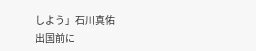しよう」石川真佑
出国前に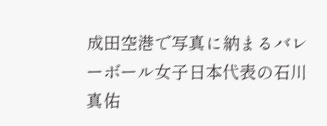成田空港で写真に納まるバレーボール女子日本代表の石川真佑